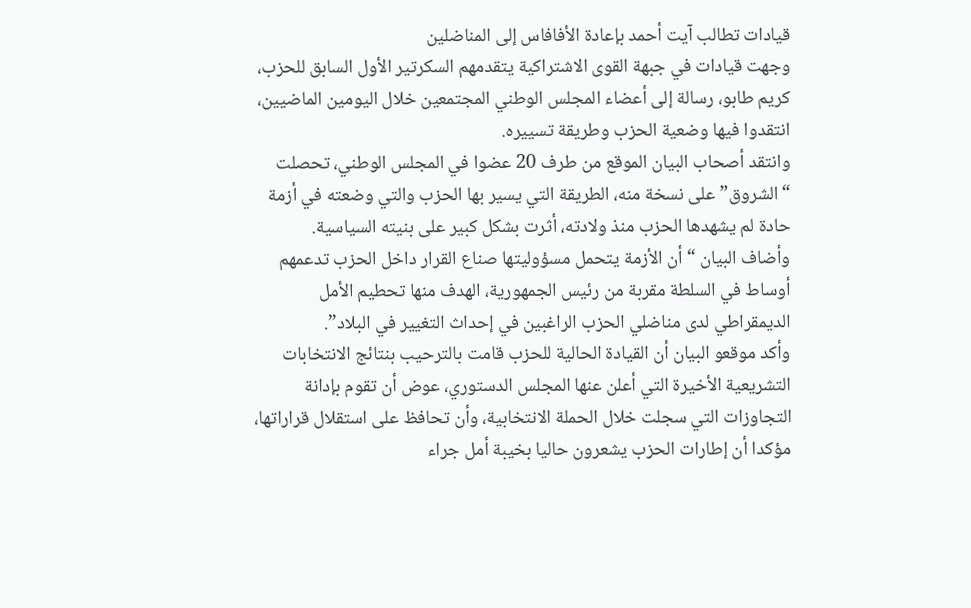قيادات تطالب آيت أحمد بإعادة الأفافاس إلى المناضلين
وجهت قيادات في جبهة القوى الاشتراكية يتقدمهم السكرتير الأول السابق للحزب، كريم طابو، رسالة إلى أعضاء المجلس الوطني المجتمعين خلال اليومين الماضيين، انتقدوا فيها وضعية الحزب وطريقة تسييره.
وانتقد أصحاب البيان الموقع من طرف 20 عضوا في المجلس الوطني، تحصلت “الشروق” على نسخة منه، الطريقة التي يسير بها الحزب والتي وضعته في أزمة حادة لم يشهدها الحزب منذ ولادته، أثرت بشكل كبير على بنيته السياسية.
وأضاف البيان “أن الأزمة يتحمل مسؤوليتها صناع القرار داخل الحزب تدعمهم أوساط في السلطة مقربة من رئيس الجمهورية، الهدف منها تحطيم الأمل الديمقراطي لدى مناضلي الحزب الراغبين في إحداث التغيير في البلاد”.
وأكد موقعو البيان أن القيادة الحالية للحزب قامت بالترحيب بنتائج الانتخابات التشريعية الأخيرة التي أعلن عنها المجلس الدستوري، عوض أن تقوم بإدانة التجاوزات التي سجلت خلال الحملة الانتخابية، وأن تحافظ على استقلال قراراتها، مؤكدا أن إطارات الحزب يشعرون حاليا بخيبة أمل جراء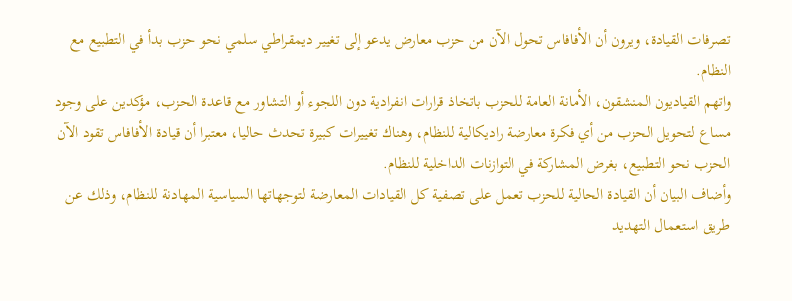تصرفات القيادة، ويرون أن الأفافاس تحول الآن من حزب معارض يدعو إلى تغيير ديمقراطي سلمي نحو حزب بدأ في التطبيع مع النظام.
واتهم القياديون المنشقون، الأمانة العامة للحزب باتخاذ قرارات انفرادية دون اللجوء أو التشاور مع قاعدة الحزب، مؤكدين على وجود مساع لتحويل الحزب من أي فكرة معارضة راديكالية للنظام، وهناك تغييرات كبيرة تحدث حاليا، معتبرا أن قيادة الأفافاس تقود الآن الحزب نحو التطبيع، بغرض المشاركة في التوازنات الداخلية للنظام.
وأضاف البيان أن القيادة الحالية للحزب تعمل على تصفية كل القيادات المعارضة لتوجهاتها السياسية المهادنة للنظام، وذلك عن طريق استعمال التهديد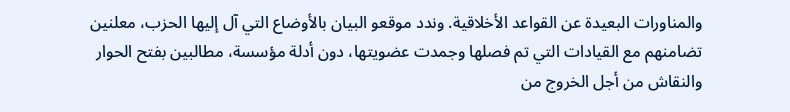والمناورات البعيدة عن القواعد الأخلاقية. وندد موقعو البيان بالأوضاع التي آل إليها الحزب، معلنين تضامنهم مع القيادات التي تم فصلها وجمدت عضويتها، دون أدلة مؤسسة، مطالبين بفتح الحوار والنقاش من أجل الخروج من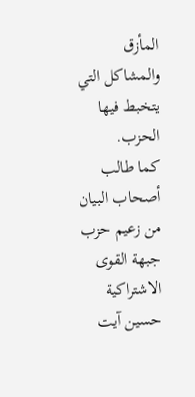المأزق والمشاكل التي يتخبط فيها الحزب.
كما طالب أصحاب البيان من زعيم حزب جبهة القوى الاشتراكية حسين آيت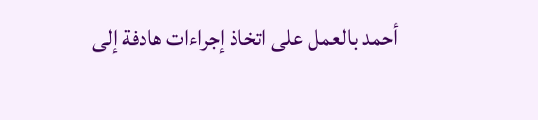أحمد بالعمل على اتخاذ إجراءات هادفة إلى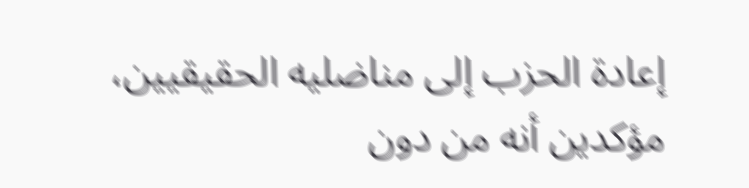إعادة الحزب إلى مناضليه الحقيقيين، مؤكدين أنه من دون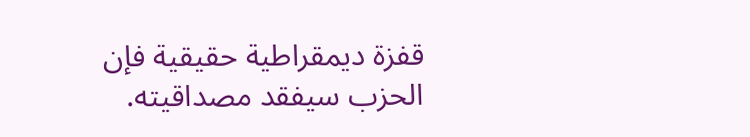قفزة ديمقراطية حقيقية فإن الحزب سيفقد مصداقيته.